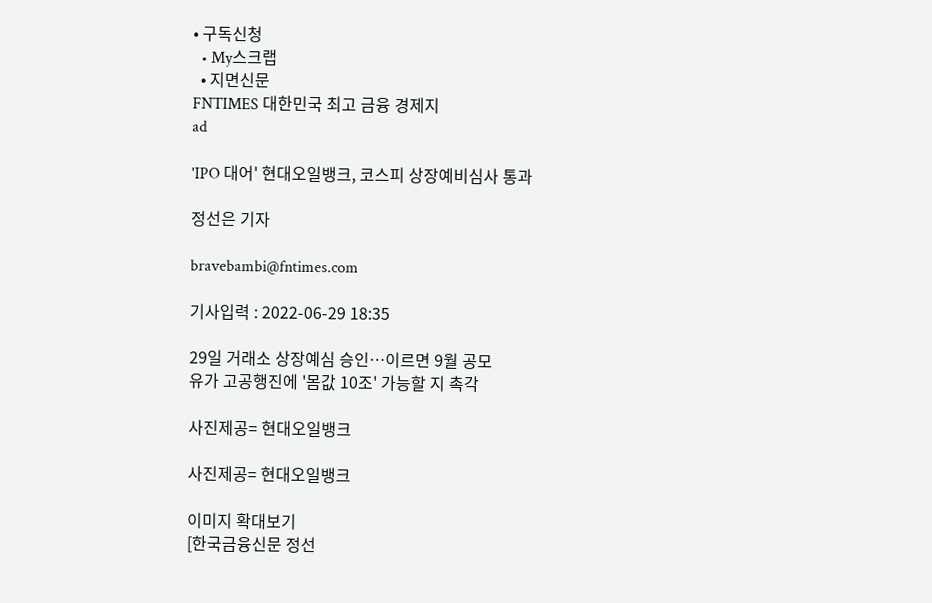• 구독신청
  • My스크랩
  • 지면신문
FNTIMES 대한민국 최고 금융 경제지
ad

'IPO 대어' 현대오일뱅크, 코스피 상장예비심사 통과

정선은 기자

bravebambi@fntimes.com

기사입력 : 2022-06-29 18:35

29일 거래소 상장예심 승인…이르면 9월 공모
유가 고공행진에 '몸값 10조' 가능할 지 촉각

사진제공= 현대오일뱅크

사진제공= 현대오일뱅크

이미지 확대보기
[한국금융신문 정선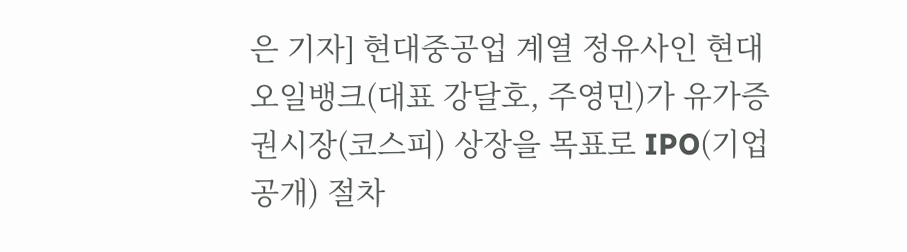은 기자] 현대중공업 계열 정유사인 현대오일뱅크(대표 강달호, 주영민)가 유가증권시장(코스피) 상장을 목표로 IPO(기업공개) 절차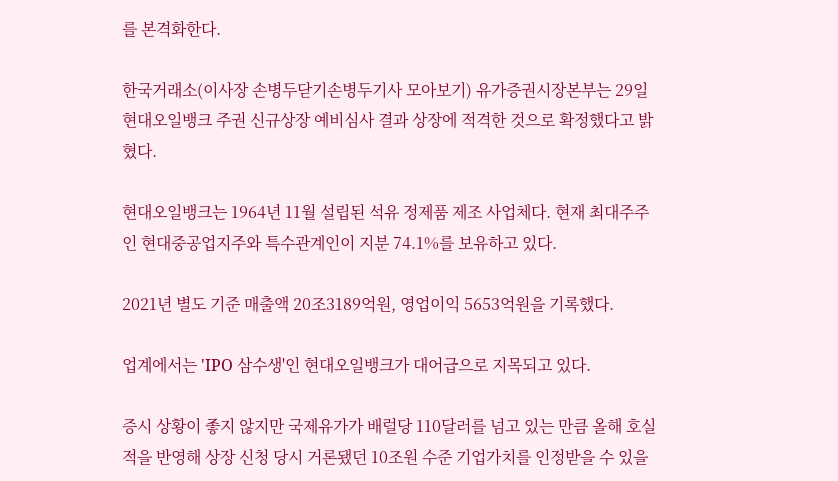를 본격화한다.

한국거래소(이사장 손병두닫기손병두기사 모아보기) 유가증권시장본부는 29일 현대오일뱅크 주권 신규상장 예비심사 결과 상장에 적격한 것으로 확정했다고 밝혔다.

현대오일뱅크는 1964년 11월 설립된 석유 정제품 제조 사업체다. 현재 최대주주인 현대중공업지주와 특수관계인이 지분 74.1%를 보유하고 있다.

2021년 별도 기준 매출액 20조3189억원, 영업이익 5653억원을 기록했다.

업계에서는 'IPO 삼수생'인 현대오일뱅크가 대어급으로 지목되고 있다.

증시 상황이 좋지 않지만 국제유가가 배럴당 110달러를 넘고 있는 만큼 올해 호실적을 반영해 상장 신청 당시 거론됐던 10조원 수준 기업가치를 인정받을 수 있을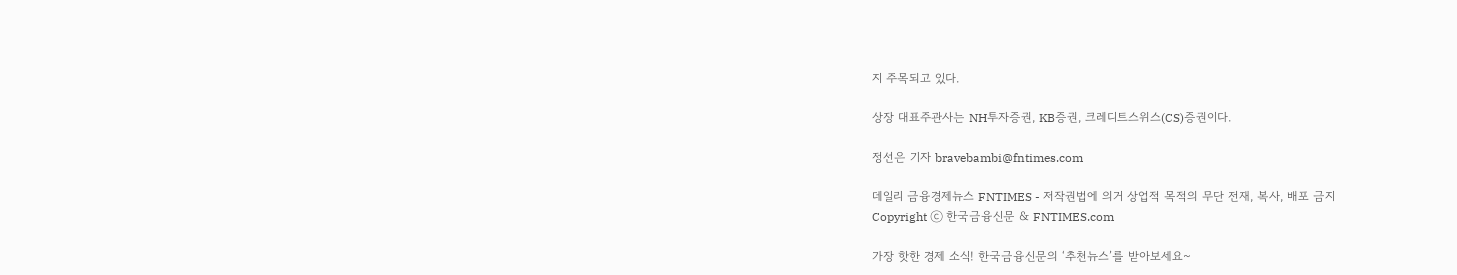지 주목되고 있다.

상장 대표주관사는 NH투자증권, KB증권, 크레디트스위스(CS)증권이다.

정선은 기자 bravebambi@fntimes.com

데일리 금융경제뉴스 FNTIMES - 저작권법에 의거 상업적 목적의 무단 전재, 복사, 배포 금지
Copyright ⓒ 한국금융신문 & FNTIMES.com

가장 핫한 경제 소식! 한국금융신문의 ‘추천뉴스’를 받아보세요~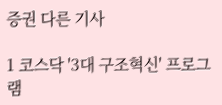증권 다른 기사

1 코스닥 '3대 구조혁신' 프로그램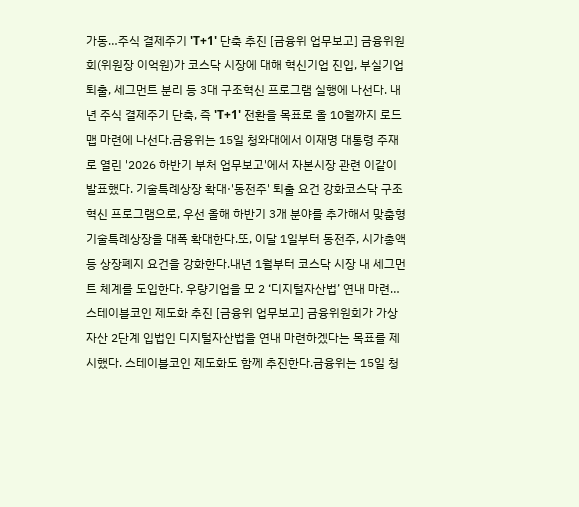가동…주식 결제주기 'T+1' 단축 추진 [금융위 업무보고] 금융위원회(위원장 이억원)가 코스닥 시장에 대해 혁신기업 진입, 부실기업 퇴출, 세그먼트 분리 등 3대 구조혁신 프로그램 실행에 나선다. 내년 주식 결제주기 단축, 즉 'T+1' 전환을 목표로 올 10월까지 로드맵 마련에 나선다.금융위는 15일 청와대에서 이재명 대통령 주재로 열린 '2026 하반기 부처 업무보고'에서 자본시장 관련 이같이 발표했다. 기술특례상장 확대·'동전주' 퇴출 요건 강화코스닥 구조혁신 프로그램으로, 우선 올해 하반기 3개 분야를 추가해서 맞춤형 기술특례상장을 대폭 확대한다.또, 이달 1일부터 동전주, 시가총액 등 상장폐지 요건을 강화한다.내년 1월부터 코스닥 시장 내 세그먼트 체계를 도입한다. 우량기업을 모 2 ‘디지털자산법’ 연내 마련…스테이블코인 제도화 추진 [금융위 업무보고] 금융위원회가 가상자산 2단계 입법인 디지털자산법을 연내 마련하겠다는 목표를 제시했다. 스테이블코인 제도화도 함께 추진한다.금융위는 15일 청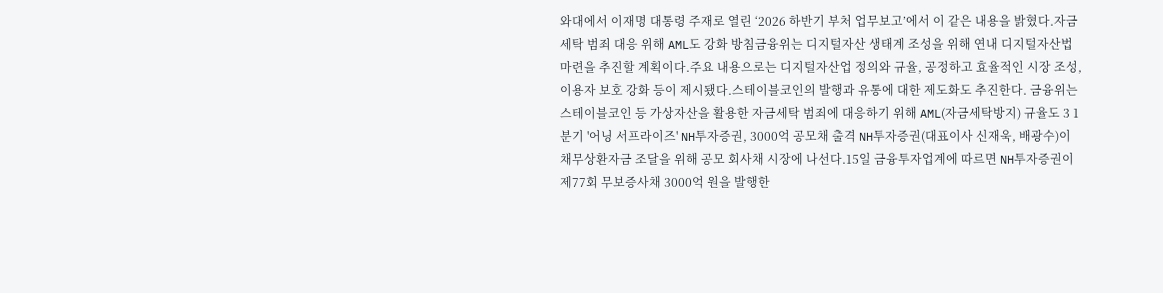와대에서 이재명 대통령 주재로 열린 ‘2026 하반기 부처 업무보고’에서 이 같은 내용을 밝혔다.자금세탁 범죄 대응 위해 AML도 강화 방침금융위는 디지털자산 생태계 조성을 위해 연내 디지털자산법 마련을 추진할 계획이다.주요 내용으로는 디지털자산업 정의와 규율, 공정하고 효율적인 시장 조성, 이용자 보호 강화 등이 제시됐다.스테이블코인의 발행과 유통에 대한 제도화도 추진한다. 금융위는 스테이블코인 등 가상자산을 활용한 자금세탁 범죄에 대응하기 위해 AML(자금세탁방지) 규율도 3 1분기 '어닝 서프라이즈' NH투자증권, 3000억 공모채 출격 NH투자증권(대표이사 신재욱, 배광수)이 채무상환자금 조달을 위해 공모 회사채 시장에 나선다.15일 금융투자업계에 따르면 NH투자증권이 제77회 무보증사채 3000억 원을 발행한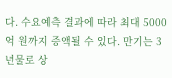다. 수요예측 결과에 따라 최대 5000억 원까지 증액될 수 있다. 만기는 3년물로 상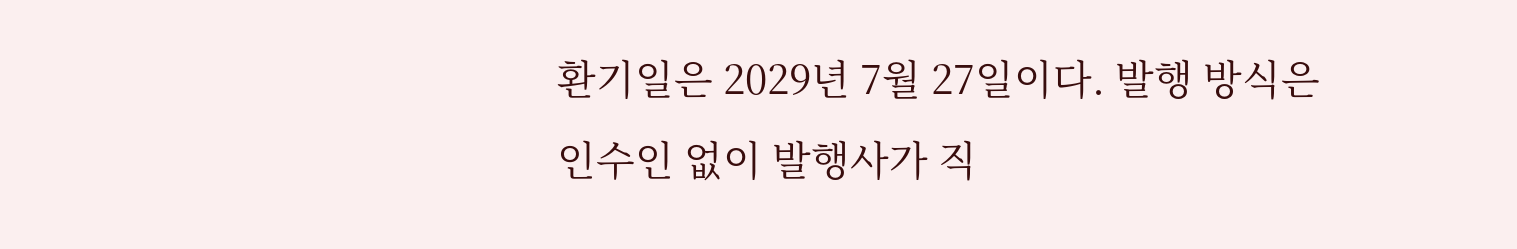환기일은 2029년 7월 27일이다. 발행 방식은 인수인 없이 발행사가 직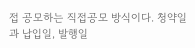접 공모하는 직접공모 방식이다. 청약일과 납입일, 발행일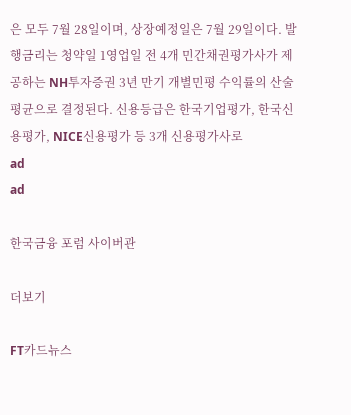은 모두 7월 28일이며, 상장예정일은 7월 29일이다. 발행금리는 청약일 1영업일 전 4개 민간채권평가사가 제공하는 NH투자증권 3년 만기 개별민평 수익률의 산술평균으로 결정된다. 신용등급은 한국기업평가, 한국신용평가, NICE신용평가 등 3개 신용평가사로
ad
ad

한국금융 포럼 사이버관

더보기

FT카드뉴스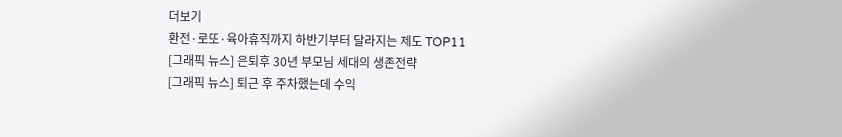더보기
환전·로또·육아휴직까지 하반기부터 달라지는 제도 TOP11
[그래픽 뉴스] 은퇴후 30년 부모님 세대의 생존전략
[그래픽 뉴스] 퇴근 후 주차했는데 수익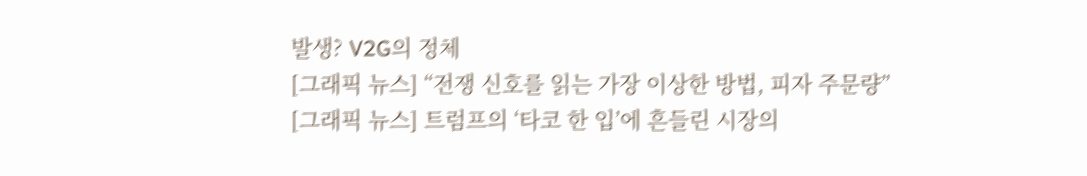발생? V2G의 정체
[그래픽 뉴스] “전쟁 신호를 읽는 가장 이상한 방법, 피자 주문량”
[그래픽 뉴스] 트럼프의 ‘타코 한 입’에 흔들린 시장의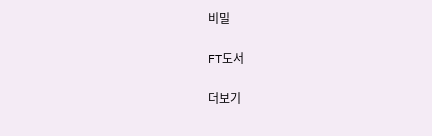비밀

FT도서

더보기